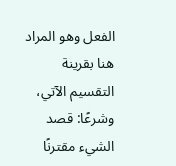الفعل وهو المراد هنا بقرينة التقسيم الآتي، وشرعًا: قصد الشيء مقترنًا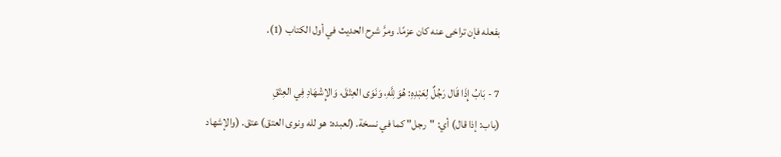بفعله فإن تراخى عنه كان عزمًا. ومرَّ شرح الحديث في أول الكتاب (1).

7 - بَابُ إِذَا قَال رَجُلٌ لِعَبْدِهِ: هُوَ لِلَّهِ، وَنَوَى العِتْقَ، وَالإِشْهَادِ فِي العِتْقِ
(باب: إذا قال) أي: "رجل" كما في نسخة. (لعبده: هو لله ونوى العتق) عتق. (والإشهاد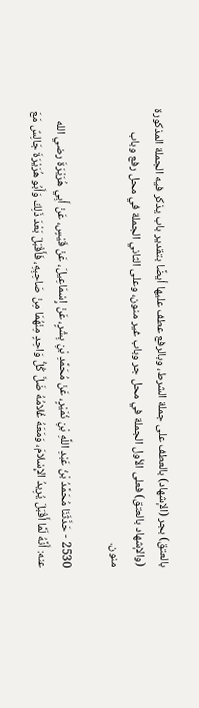بالعتق) بجر (الإشهاد) بالعطف على جملة الشرط، وبالرفع عطف عليها أيضًا بتقدير باب يذكر فيه الجملة المذكورة (والإشهاد بالعتق) فعلى الأول الجملة في محل جر وباب غير منون، وعلى الثاني الجملة في محل رفع وباب منون.

2530 - حَدَّثَنَا مُحَمَّدُ بْنُ عَبْدِ اللَّهِ بْنِ نُمَيْرٍ، عَنْ مُحَمَّدِ بْنِ بِشْرٍ، عَنْ إِسْمَاعِيلَ، عَنْ قَيْسٍ، عَنْ أَبِي هُرَيْرَةَ رضي الله عنه: أَنَّهُ لَمَّا أَقْبَلَ يُرِيدُ الإِسْلامَ، وَمَعَهُ غُلامُهُ ضَلَّ كُلُّ وَاحِدٍ مِنْهُمَا مِنْ صَاحِبِهِ، فَأَقْبَلَ بَعْدَ ذَلِكَ وَأَبُو هُرَيْرَةَ جَالِسٌ مَعَ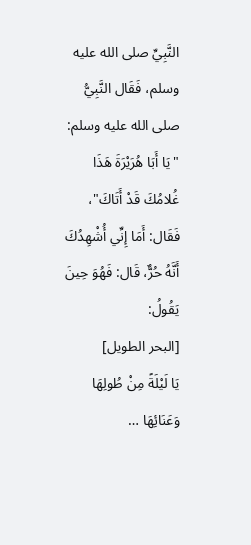النَّبِيِّ صلى الله عليه وسلم، فَقَال النَّبِيُّ صلى الله عليه وسلم: "يَا أَبَا هُرَيْرَةَ هَذَا غُلامُكَ قَدْ أَتَاكَ"، فَقَال: أَمَا إِنِّي أُشْهِدُكَ أَنَّهُ حُرٌّ، قَال: فَهُوَ حِينَ يَقُولُ:
[البحر الطويل]
يَا لَيْلَةً مِنْ طُولِهَا وَعَنَائِهَا …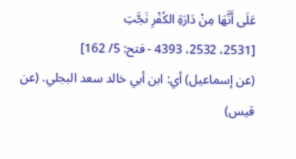عَلَى أَنَّهَا مِنْ دَارَةِ الكُفْرِ نَجَّتِ
[2531، 2532، 4393 - فتح: 5/ 162]
(عن إسماعيل) أي: ابن أبي خالد سعد البجلي. (عن قيس)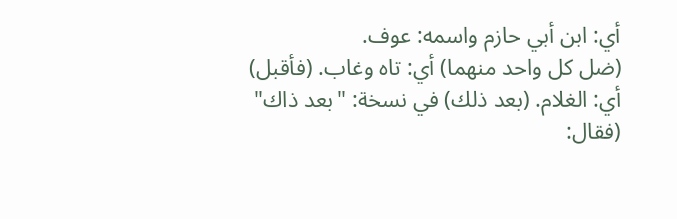أي: ابن أبي حازم واسمه: عوف.
(ضل كل واحد منهما) أي: تاه وغاب. (فأقبل) أي: الغلام. (بعد ذلك) في نسخة: "بعد ذاك" (فقال: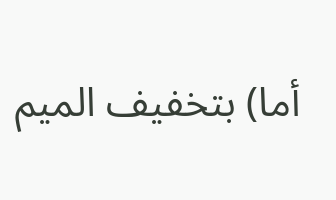أما) بتخفيف الميم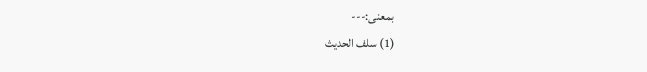بمعنى:---
(1) سلف الحديث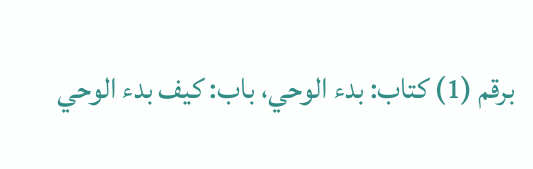برقم (1) كتاب: بدء الوحي، باب: كيف بدء الوحي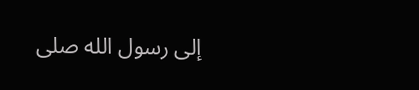إلى رسول الله صلى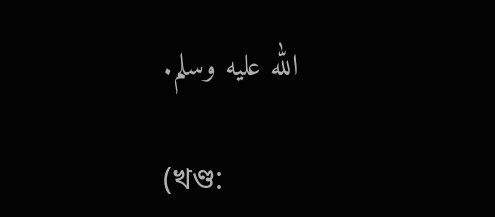الله عليه وسلم.

(খণ্ড: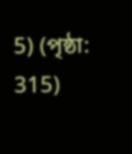5) (পৃষ্ঠা: 315)